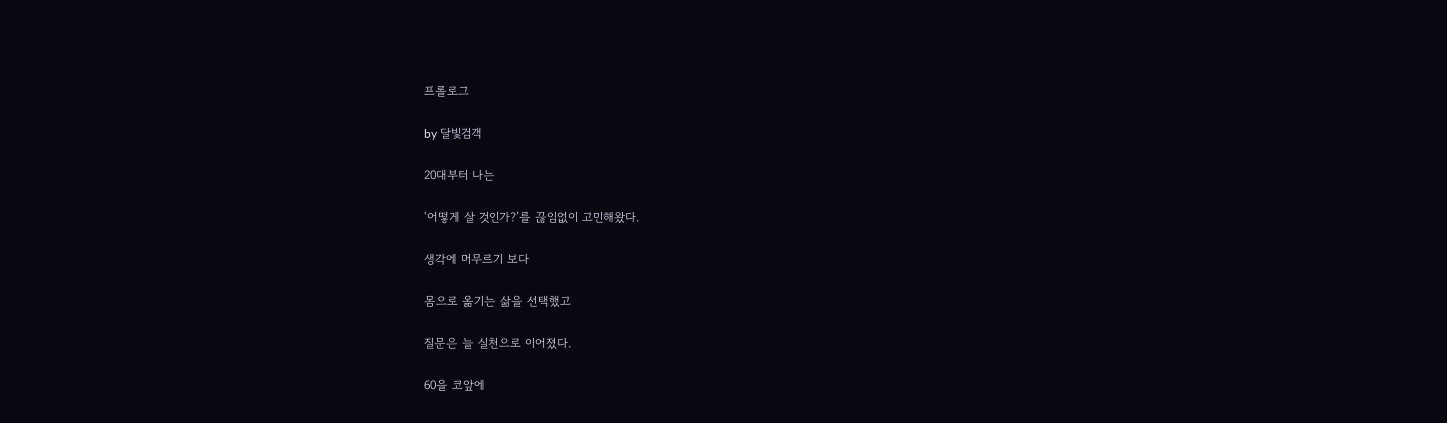프롤로그

by 달빛검객

20대부터 나는

‘어떻게 살 것인가?’를 끊임없이 고민해왔다.

생각에 머무르기 보다

몸으로 옮기는 삶을 선택했고

질문은 늘 실천으로 이어졌다.

60을 코앞에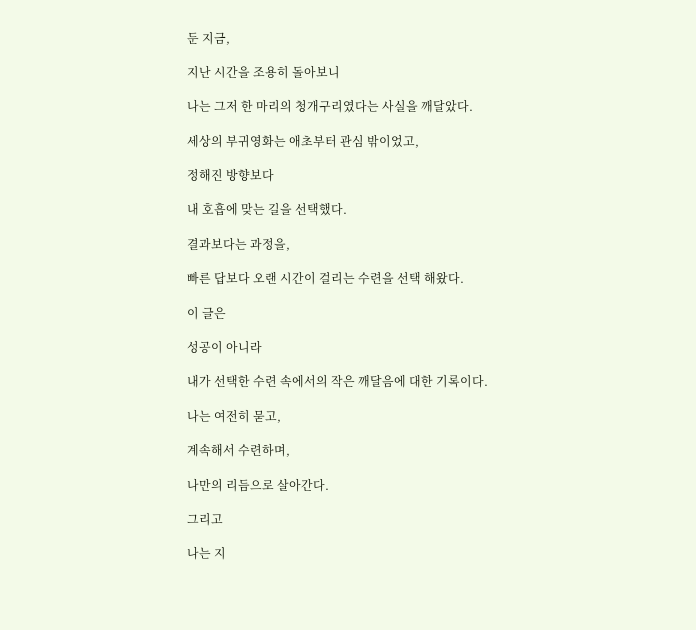둔 지금,

지난 시간을 조용히 돌아보니

나는 그저 한 마리의 청개구리였다는 사실을 깨달았다.

세상의 부귀영화는 애초부터 관심 밖이었고,

정해진 방향보다

내 호흡에 맞는 길을 선택했다.

결과보다는 과정을,

빠른 답보다 오랜 시간이 걸리는 수련을 선택 해왔다.

이 글은

성공이 아니라

내가 선택한 수련 속에서의 작은 깨달음에 대한 기록이다.

나는 여전히 묻고,

계속해서 수련하며,

나만의 리듬으로 살아간다.

그리고

나는 지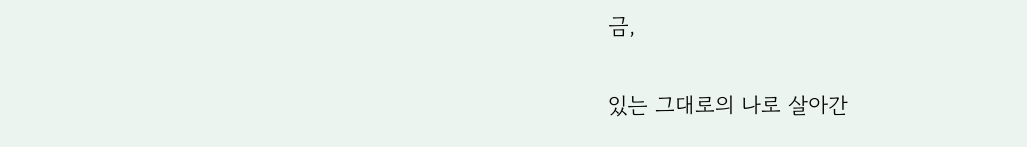금,

있는 그대로의 나로 살아간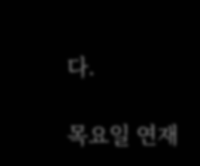다.

목요일 연재